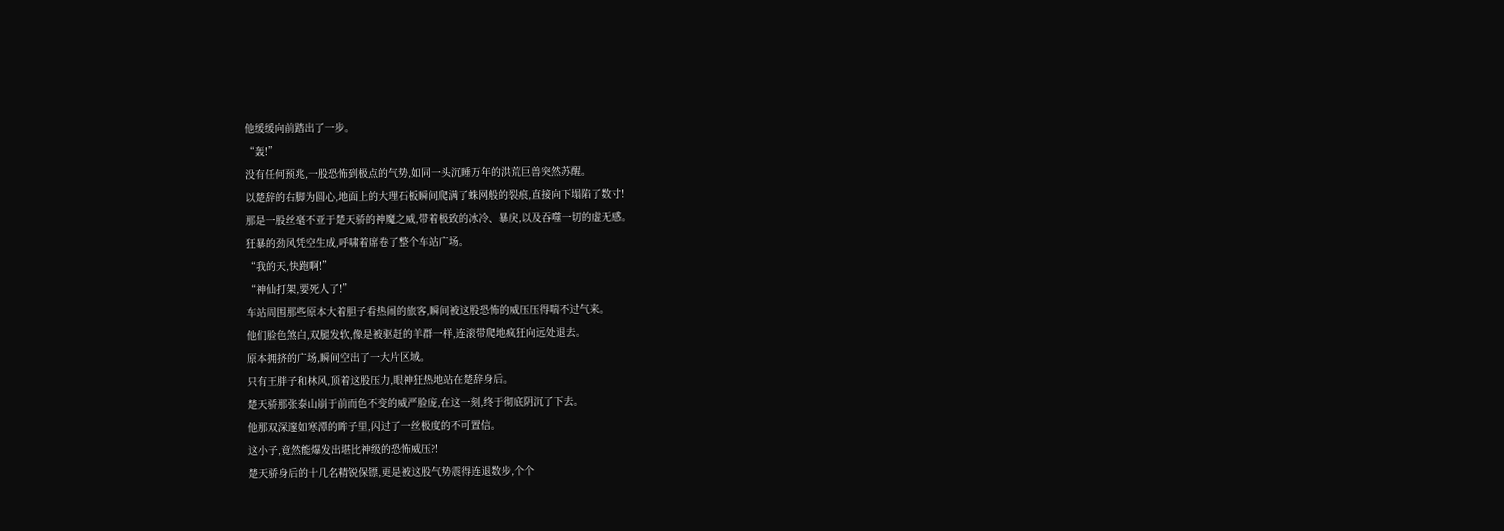他缓缓向前踏出了一步。
“轰!”
没有任何预兆,一股恐怖到极点的气势,如同一头沉睡万年的洪荒巨兽突然苏醒。
以楚辞的右脚为圆心,地面上的大理石板瞬间爬满了蛛网般的裂痕,直接向下塌陷了数寸!
那是一股丝毫不亚于楚天骄的神魔之威,带着极致的冰冷、暴戾,以及吞噬一切的虚无感。
狂暴的劲风凭空生成,呼啸着席卷了整个车站广场。
“我的天,快跑啊!”
“神仙打架,要死人了!”
车站周围那些原本大着胆子看热闹的旅客,瞬间被这股恐怖的威压压得喘不过气来。
他们脸色煞白,双腿发软,像是被驱赶的羊群一样,连滚带爬地疯狂向远处退去。
原本拥挤的广场,瞬间空出了一大片区域。
只有王胖子和林风,顶着这股压力,眼神狂热地站在楚辞身后。
楚天骄那张泰山崩于前而色不变的威严脸庞,在这一刻,终于彻底阴沉了下去。
他那双深邃如寒潭的眸子里,闪过了一丝极度的不可置信。
这小子,竟然能爆发出堪比神级的恐怖威压?!
楚天骄身后的十几名精锐保镖,更是被这股气势震得连退数步,个个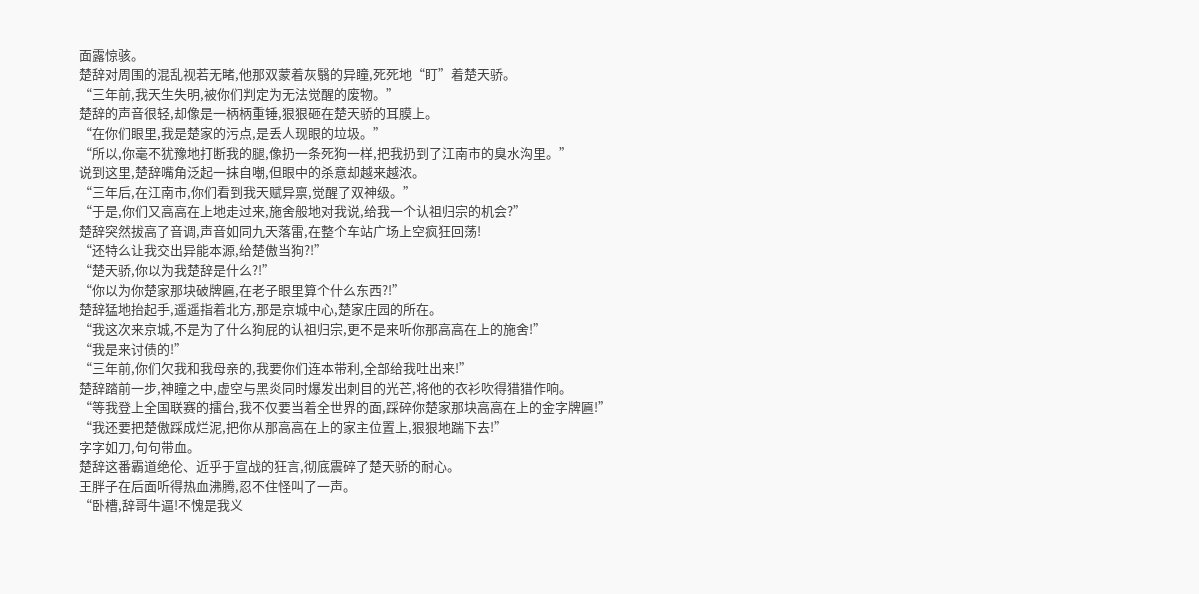面露惊骇。
楚辞对周围的混乱视若无睹,他那双蒙着灰翳的异瞳,死死地“盯”着楚天骄。
“三年前,我天生失明,被你们判定为无法觉醒的废物。”
楚辞的声音很轻,却像是一柄柄重锤,狠狠砸在楚天骄的耳膜上。
“在你们眼里,我是楚家的污点,是丢人现眼的垃圾。”
“所以,你毫不犹豫地打断我的腿,像扔一条死狗一样,把我扔到了江南市的臭水沟里。”
说到这里,楚辞嘴角泛起一抹自嘲,但眼中的杀意却越来越浓。
“三年后,在江南市,你们看到我天赋异禀,觉醒了双神级。”
“于是,你们又高高在上地走过来,施舍般地对我说,给我一个认祖归宗的机会?”
楚辞突然拔高了音调,声音如同九天落雷,在整个车站广场上空疯狂回荡!
“还特么让我交出异能本源,给楚傲当狗?!”
“楚天骄,你以为我楚辞是什么?!”
“你以为你楚家那块破牌匾,在老子眼里算个什么东西?!”
楚辞猛地抬起手,遥遥指着北方,那是京城中心,楚家庄园的所在。
“我这次来京城,不是为了什么狗屁的认祖归宗,更不是来听你那高高在上的施舍!”
“我是来讨债的!”
“三年前,你们欠我和我母亲的,我要你们连本带利,全部给我吐出来!”
楚辞踏前一步,神瞳之中,虚空与黑炎同时爆发出刺目的光芒,将他的衣衫吹得猎猎作响。
“等我登上全国联赛的擂台,我不仅要当着全世界的面,踩碎你楚家那块高高在上的金字牌匾!”
“我还要把楚傲踩成烂泥,把你从那高高在上的家主位置上,狠狠地踹下去!”
字字如刀,句句带血。
楚辞这番霸道绝伦、近乎于宣战的狂言,彻底震碎了楚天骄的耐心。
王胖子在后面听得热血沸腾,忍不住怪叫了一声。
“卧槽,辞哥牛逼!不愧是我义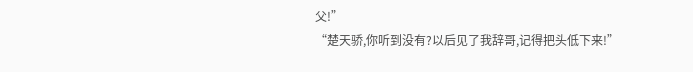父!”
“楚天骄,你听到没有?以后见了我辞哥,记得把头低下来!”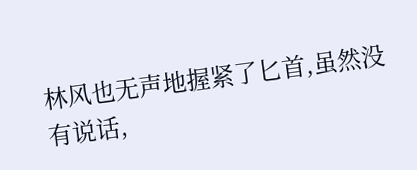林风也无声地握紧了匕首,虽然没有说话,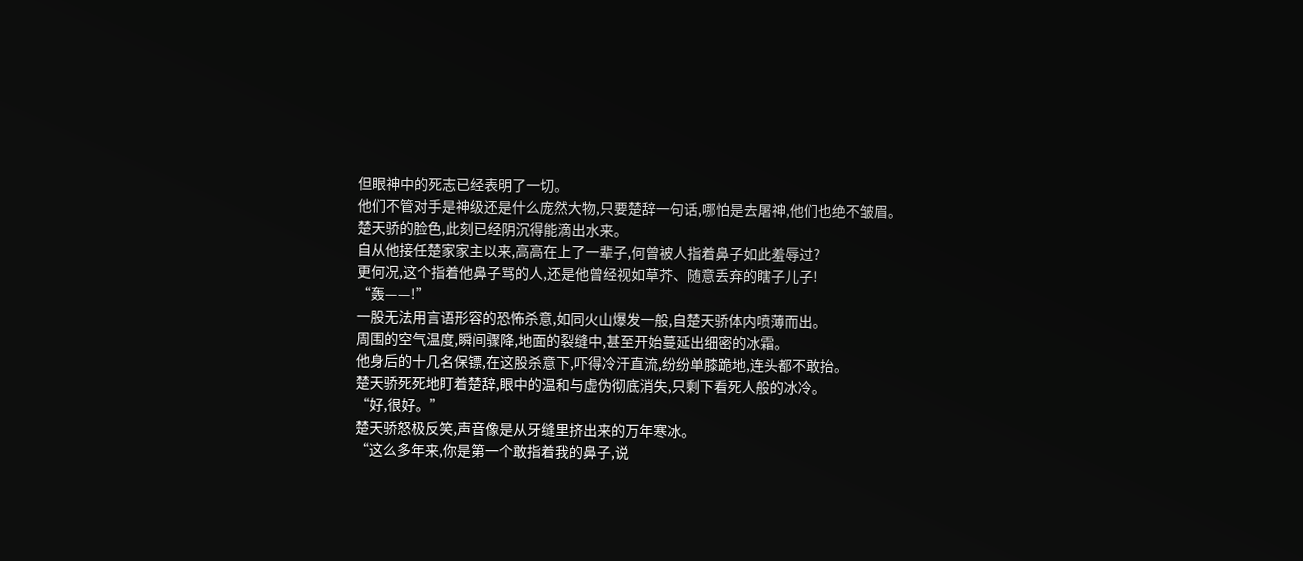但眼神中的死志已经表明了一切。
他们不管对手是神级还是什么庞然大物,只要楚辞一句话,哪怕是去屠神,他们也绝不皱眉。
楚天骄的脸色,此刻已经阴沉得能滴出水来。
自从他接任楚家家主以来,高高在上了一辈子,何曾被人指着鼻子如此羞辱过?
更何况,这个指着他鼻子骂的人,还是他曾经视如草芥、随意丢弃的瞎子儿子!
“轰——!”
一股无法用言语形容的恐怖杀意,如同火山爆发一般,自楚天骄体内喷薄而出。
周围的空气温度,瞬间骤降,地面的裂缝中,甚至开始蔓延出细密的冰霜。
他身后的十几名保镖,在这股杀意下,吓得冷汗直流,纷纷单膝跪地,连头都不敢抬。
楚天骄死死地盯着楚辞,眼中的温和与虚伪彻底消失,只剩下看死人般的冰冷。
“好,很好。”
楚天骄怒极反笑,声音像是从牙缝里挤出来的万年寒冰。
“这么多年来,你是第一个敢指着我的鼻子,说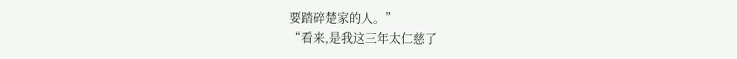要踏碎楚家的人。”
“看来,是我这三年太仁慈了